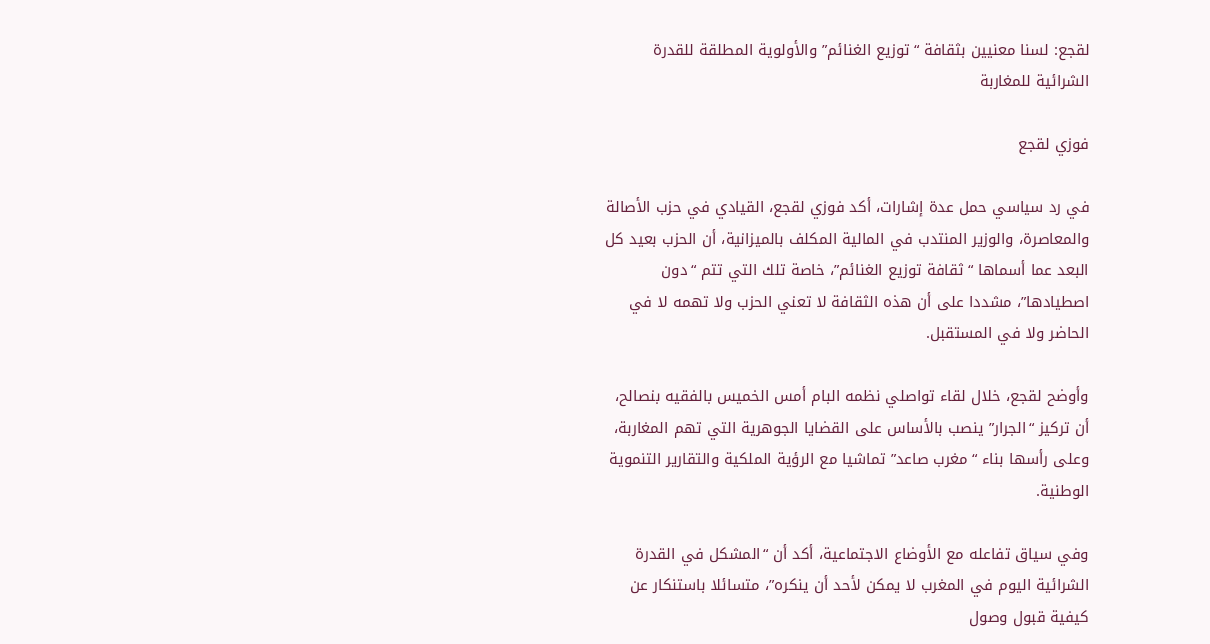لقجع: لسنا معنيين بثقافة “توزيع الغنائم” والأولوية المطلقة للقدرة الشرائية للمغاربة

فوزي لقجع

في رد سياسي حمل عدة إشارات، أكد فوزي لقجع، القيادي في حزب الأصالة والمعاصرة، والوزير المنتدب في المالية المكلف بالميزانية، أن الحزب بعيد كل البعد عما أسماها “ثقافة توزيع الغنائم”، خاصة تلك التي تتم “دون اصطيادها”، مشددا على أن هذه الثقافة لا تعني الحزب ولا تهمه لا في الحاضر ولا في المستقبل.

وأوضح لقجع، خلال لقاء تواصلي نظمه البام أمس الخميس بالفقيه بنصالح، أن تركيز “الجرار” ينصب بالأساس على القضايا الجوهرية التي تهم المغاربة، وعلى رأسها بناء “مغرب صاعد” تماشيا مع الرؤية الملكية والتقارير التنموية الوطنية.

وفي سياق تفاعله مع الأوضاع الاجتماعية، أكد أن “المشكل في القدرة الشرائية اليوم في المغرب لا يمكن لأحد أن ينكره”، متسائلا باستنكار عن كيفية قبول وصول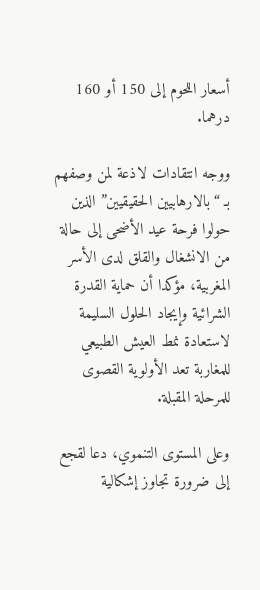أسعار اللحوم إلى 150 أو 160 درهما.

ووجه انتقادات لاذعة لمن وصفهم بـ “بالارهابيين الحقيقيين” الذين حولوا فرحة عيد الأضحى إلى حالة من الانشغال والقلق لدى الأسر المغربية، مؤكدا أن حماية القدرة الشرائية وإيجاد الحلول السليمة لاستعادة نمط العيش الطبيعي للمغاربة تعد الأولوية القصوى للمرحلة المقبلة.

وعلى المستوى التنموي، دعا لقجع إلى ضرورة تجاوز إشكالية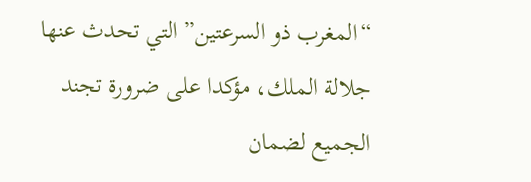“المغرب ذو السرعتين” التي تحدث عنها جلالة الملك، مؤكدا على ضرورة تجند الجميع لضمان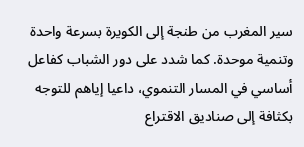سير المغرب من طنجة إلى الكويرة بسرعة واحدة وتنمية موحدة. كما شدد على دور الشباب كفاعل أساسي في المسار التنموي، داعيا إياهم للتوجه بكثافة إلى صناديق الاقتراع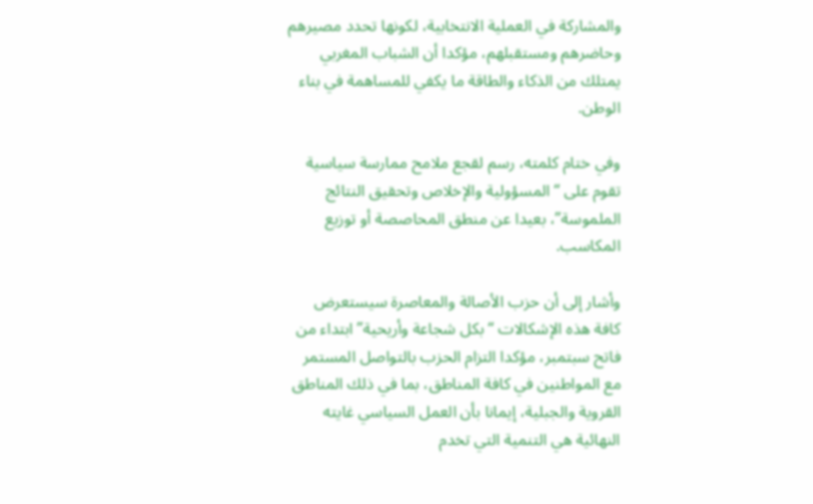والمشاركة في العملية الانتخابية، لكونها تحدد مصيرهم وحاضرهم ومستقبلهم، مؤكدا أن الشباب المغربي يمتلك من الذكاء والطاقة ما يكفي للمساهمة في بناء الوطن.

وفي ختام كلمته، رسم لقجع ملامح ممارسة سياسية تقوم على “المسؤولية والإخلاص وتحقيق النتائج الملموسة”، بعيدا عن منطق المحاصصة أو توزيع المكاسب.

وأشار إلى أن حزب الأصالة والمعاصرة سيستعرض كافة هذه الإشكالات “بكل شجاعة وأريحية” ابتداء من فاتح سبتمبر، مؤكدا التزام الحزب بالتواصل المستمر مع المواطنين في كافة المناطق، بما في ذلك المناطق القروية والجبلية، إيمانا بأن العمل السياسي غايته النهائية هي التنمية التي تخدم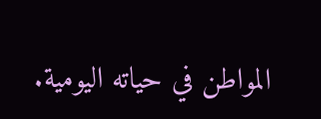المواطن في حياته اليومية.